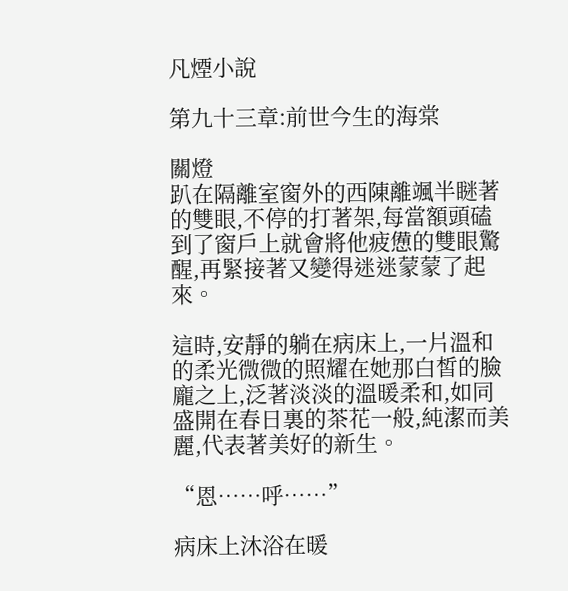凡煙小說

第九十三章:前世今生的海棠

關燈
趴在隔離室窗外的西陳離颯半瞇著的雙眼,不停的打著架,每當額頭磕到了窗戶上就會將他疲憊的雙眼驚醒,再緊接著又變得迷迷蒙蒙了起來。

這時,安靜的躺在病床上,一片溫和的柔光微微的照耀在她那白皙的臉龐之上,泛著淡淡的溫暖柔和,如同盛開在春日裏的茶花一般,純潔而美麗,代表著美好的新生。

“恩……呼……”

病床上沐浴在暖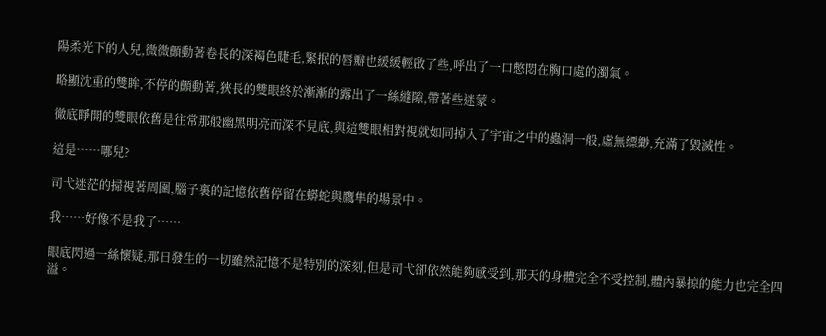陽柔光下的人兒,微微顫動著卷長的深褐色睫毛,緊抿的唇瓣也緩緩輕啟了些,呼出了一口憋悶在胸口處的濁氣。

略顯沈重的雙眸,不停的顫動著,狹長的雙眼終於漸漸的露出了一絲縫隙,帶著些迷蒙。

徹底睜開的雙眼依舊是往常那般幽黑明亮而深不見底,與這雙眼相對視就如同掉入了宇宙之中的蟲洞一般,虛無縹緲,充滿了毀滅性。

這是……哪兒?

司弋迷茫的掃視著周圍,腦子裏的記憶依舊停留在蟒蛇與鷹隼的場景中。

我……好像不是我了……

眼底閃過一絲懷疑,那日發生的一切雖然記憶不是特別的深刻,但是司弋卻依然能夠感受到,那天的身體完全不受控制,體內暴掠的能力也完全四溢。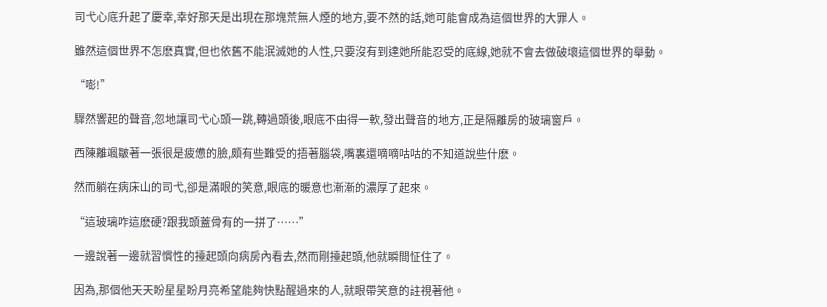司弋心底升起了慶幸,幸好那天是出現在那塊荒無人煙的地方,要不然的話,她可能會成為這個世界的大罪人。

雖然這個世界不怎麽真實,但也依舊不能泯滅她的人性,只要沒有到達她所能忍受的底線,她就不會去做破壞這個世界的舉動。

“嘭!”

驟然響起的聲音,忽地讓司弋心頭一跳,轉過頭後,眼底不由得一軟,發出聲音的地方,正是隔離房的玻璃窗戶。

西陳離颯皺著一張很是疲憊的臉,頗有些難受的捂著腦袋,嘴裏還嘀嘀咕咕的不知道說些什麽。

然而躺在病床山的司弋,卻是滿眼的笑意,眼底的暖意也漸漸的濃厚了起來。

“這玻璃咋這麽硬?跟我頭蓋骨有的一拼了……”

一邊說著一邊就習慣性的擡起頭向病房內看去,然而剛擡起頭,他就瞬間怔住了。

因為,那個他天天盼星星盼月亮希望能夠快點醒過來的人,就眼帶笑意的註視著他。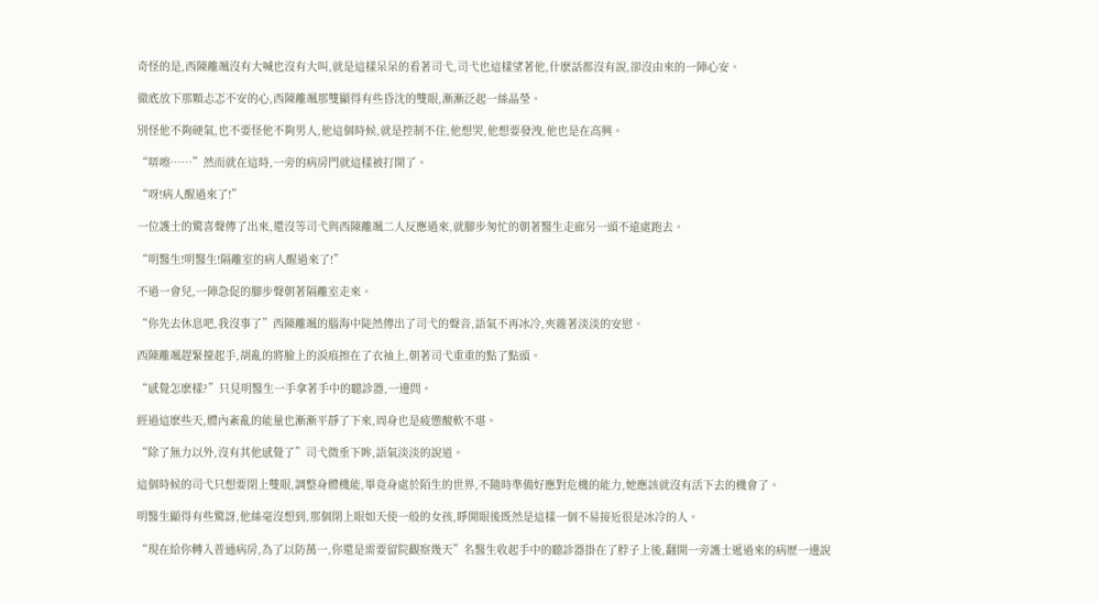奇怪的是,西陳離颯沒有大喊也沒有大叫,就是這樣呆呆的看著司弋,司弋也這樣望著他,什麽話都沒有說,卻沒由來的一陣心安。

徹底放下那顆忐忑不安的心,西陳離颯那雙顯得有些昏沈的雙眼,漸漸泛起一絲晶瑩。

別怪他不夠硬氣,也不要怪他不夠男人,他這個時候,就是控制不住,他想哭,他想要發洩,他也是在高興。

“哢嚓……”然而就在這時,一旁的病房門就這樣被打開了。

“呀!病人醒過來了!”

一位護士的驚喜聲傳了出來,還沒等司弋與西陳離颯二人反應過來,就腳步匆忙的朝著醫生走廊另一頭不遠處跑去。

“明醫生!明醫生!隔離室的病人醒過來了!”

不過一會兒,一陣急促的腳步聲朝著隔離室走來。

“你先去休息吧,我沒事了”西陳離颯的腦海中陡然傳出了司弋的聲音,語氣不再冰冷,夾雜著淡淡的安慰。

西陳離颯趕緊擡起手,胡亂的將臉上的淚痕擦在了衣袖上,朝著司弋重重的點了點頭。

“感覺怎麽樣?”只見明醫生一手拿著手中的聽診器,一邊問。

經過這麽些天,體內紊亂的能量也漸漸平靜了下來,周身也是疲憊酸軟不堪。

“除了無力以外,沒有其他感覺了”司弋微垂下眸,語氣淡淡的說道。

這個時候的司弋只想要閉上雙眼,調整身體機能,畢竟身處於陌生的世界,不隨時準備好應對危機的能力,她應該就沒有活下去的機會了。

明醫生顯得有些驚訝,他絲毫沒想到,那個閉上眼如天使一般的女孩,睜開眼後既然是這樣一個不易接近很是冰冷的人。

“現在給你轉入普通病房,為了以防萬一,你還是需要留院觀察幾天”名醫生收起手中的聽診器掛在了脖子上後,翻開一旁護士遞過來的病歷一邊說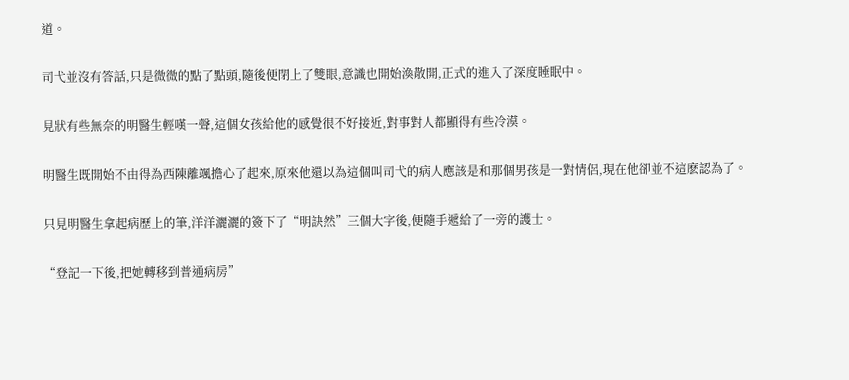道。

司弋並沒有答話,只是微微的點了點頭,隨後便閉上了雙眼,意識也開始渙散開,正式的進入了深度睡眠中。

見狀有些無奈的明醫生輕嘆一聲,這個女孩給他的感覺很不好接近,對事對人都顯得有些冷漠。

明醫生既開始不由得為西陳離颯擔心了起來,原來他還以為這個叫司弋的病人應該是和那個男孩是一對情侶,現在他卻並不這麽認為了。

只見明醫生拿起病歷上的筆,洋洋灑灑的簽下了“明訣然”三個大字後,便隨手遞給了一旁的護士。

“登記一下後,把她轉移到普通病房”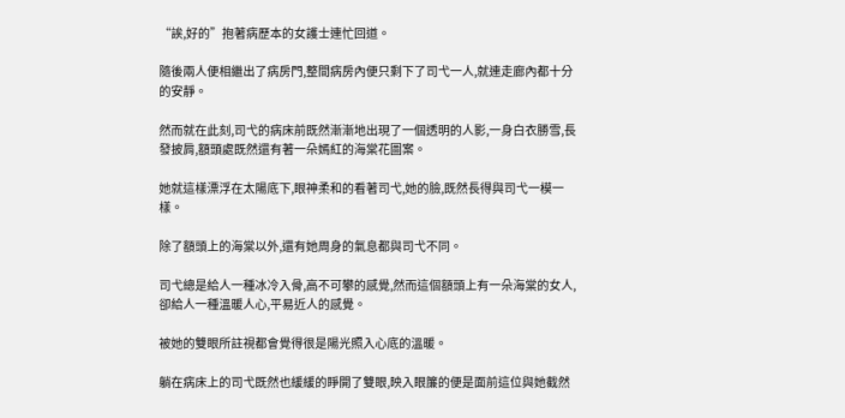“誒,好的”抱著病歷本的女護士連忙回道。

隨後兩人便相繼出了病房門,整間病房內便只剩下了司弋一人,就連走廊內都十分的安靜。

然而就在此刻,司弋的病床前既然漸漸地出現了一個透明的人影,一身白衣勝雪,長發披肩,額頭處既然還有著一朵嫣紅的海棠花圖案。

她就這樣漂浮在太陽底下,眼神柔和的看著司弋,她的臉,既然長得與司弋一模一樣。

除了額頭上的海棠以外,還有她周身的氣息都與司弋不同。

司弋總是給人一種冰冷入骨,高不可攀的感覺,然而這個額頭上有一朵海棠的女人,卻給人一種溫暖人心,平易近人的感覺。

被她的雙眼所註視都會覺得很是陽光照入心底的溫暖。

躺在病床上的司弋既然也緩緩的睜開了雙眼,映入眼簾的便是面前這位與她截然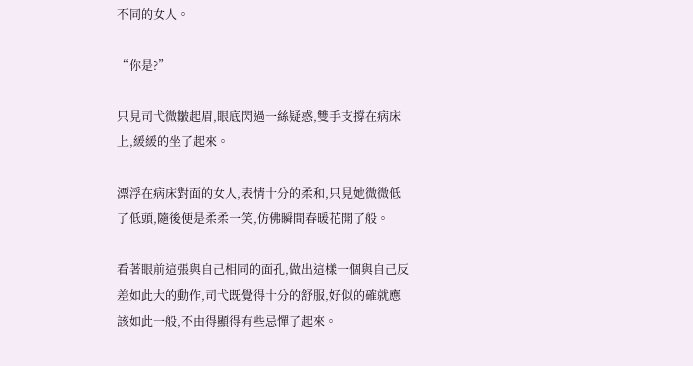不同的女人。

“你是?”

只見司弋微皺起眉,眼底閃過一絲疑惑,雙手支撐在病床上,緩緩的坐了起來。

漂浮在病床對面的女人,表情十分的柔和,只見她微微低了低頭,隨後便是柔柔一笑,仿佛瞬間春暖花開了般。

看著眼前這張與自己相同的面孔,做出這樣一個與自己反差如此大的動作,司弋既覺得十分的舒服,好似的確就應該如此一般,不由得顯得有些忌憚了起來。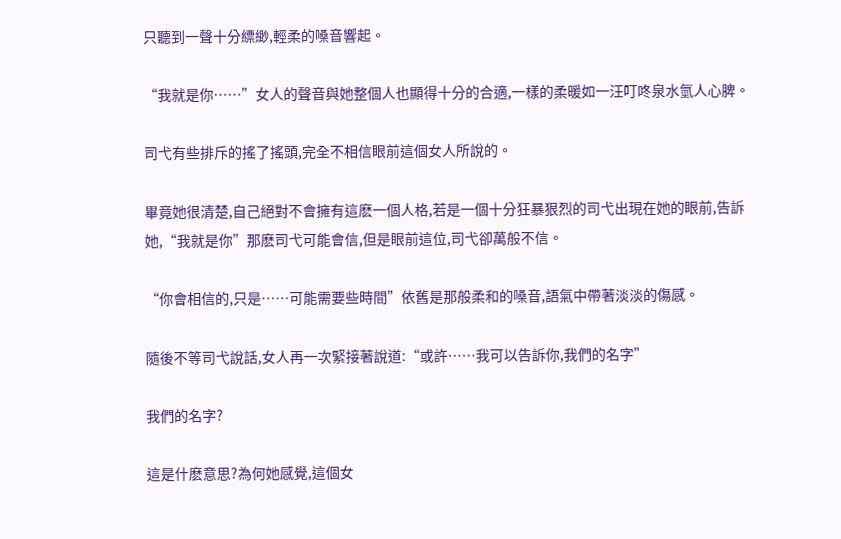只聽到一聲十分縹緲,輕柔的嗓音響起。

“我就是你……”女人的聲音與她整個人也顯得十分的合適,一樣的柔暖如一汪叮咚泉水氫人心脾。

司弋有些排斥的搖了搖頭,完全不相信眼前這個女人所說的。

畢竟她很清楚,自己絕對不會擁有這麽一個人格,若是一個十分狂暴狠烈的司弋出現在她的眼前,告訴她,“我就是你”那麽司弋可能會信,但是眼前這位,司弋卻萬般不信。

“你會相信的,只是……可能需要些時間”依舊是那般柔和的嗓音,語氣中帶著淡淡的傷感。

隨後不等司弋說話,女人再一次緊接著說道:“或許……我可以告訴你,我們的名字”

我們的名字?

這是什麽意思?為何她感覺,這個女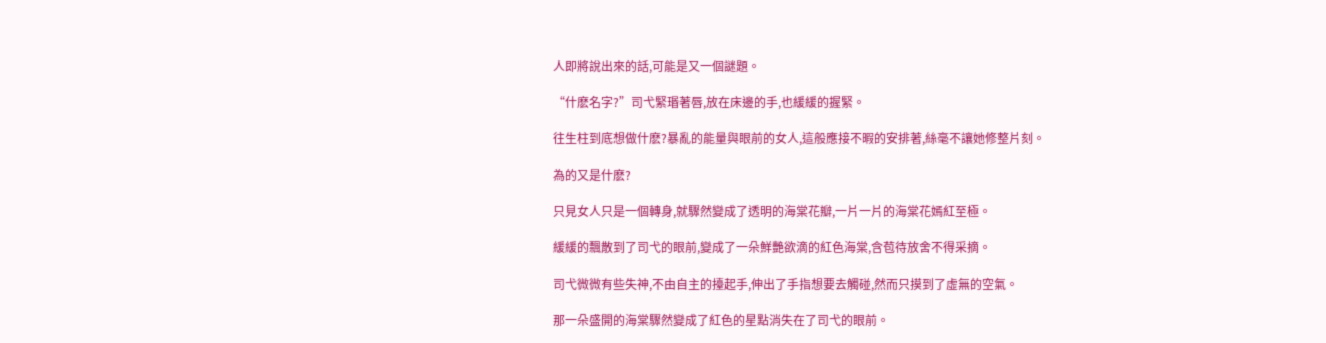人即將說出來的話,可能是又一個謎題。

“什麽名字?”司弋緊瑉著唇,放在床邊的手,也緩緩的握緊。

往生柱到底想做什麽?暴亂的能量與眼前的女人,這般應接不暇的安排著,絲毫不讓她修整片刻。

為的又是什麽?

只見女人只是一個轉身,就驟然變成了透明的海棠花瓣,一片一片的海棠花嫣紅至極。

緩緩的飄散到了司弋的眼前,變成了一朵鮮艷欲滴的紅色海棠,含苞待放舍不得采摘。

司弋微微有些失神,不由自主的擡起手,伸出了手指想要去觸碰,然而只摸到了虛無的空氣。

那一朵盛開的海棠驟然變成了紅色的星點消失在了司弋的眼前。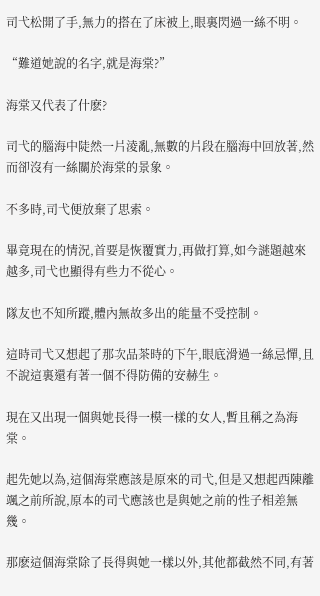司弋松開了手,無力的搭在了床被上,眼裏閃過一絲不明。

“難道她說的名字,就是海棠?”

海棠又代表了什麽?

司弋的腦海中陡然一片淩亂,無數的片段在腦海中回放著,然而卻沒有一絲關於海棠的景象。

不多時,司弋便放棄了思索。

畢竟現在的情況,首要是恢覆實力,再做打算,如今謎題越來越多,司弋也顯得有些力不從心。

隊友也不知所蹤,體內無故多出的能量不受控制。

這時司弋又想起了那次品茶時的下午,眼底滑過一絲忌憚,且不說這裏還有著一個不得防備的安赫生。

現在又出現一個與她長得一模一樣的女人,暫且稱之為海棠。

起先她以為,這個海棠應該是原來的司弋,但是又想起西陳離颯之前所說,原本的司弋應該也是與她之前的性子相差無幾。

那麽這個海棠除了長得與她一樣以外,其他都截然不同,有著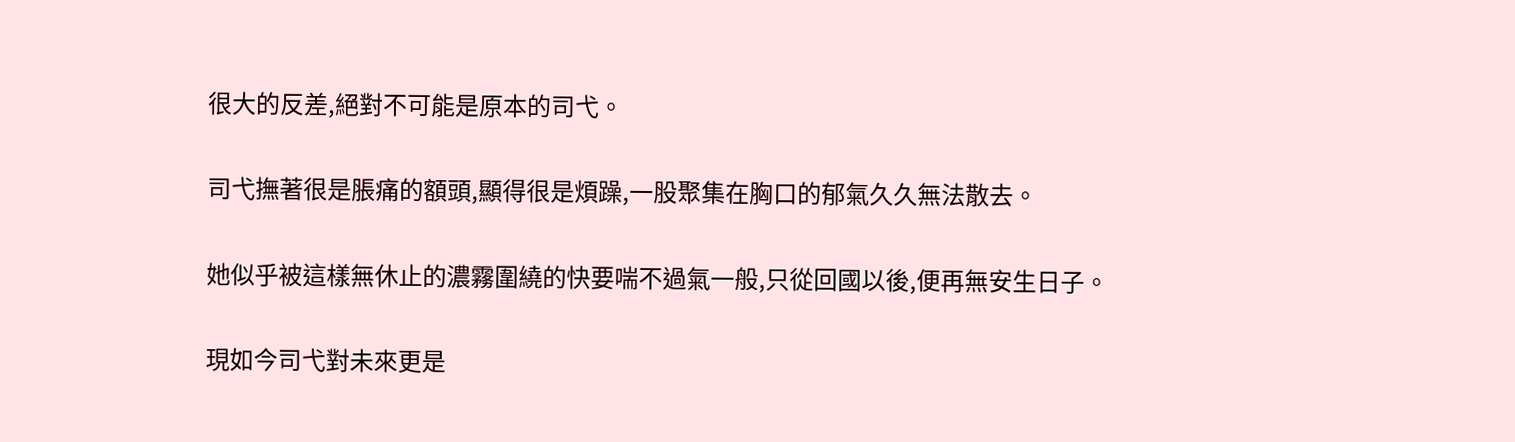很大的反差,絕對不可能是原本的司弋。

司弋撫著很是脹痛的額頭,顯得很是煩躁,一股聚集在胸口的郁氣久久無法散去。

她似乎被這樣無休止的濃霧圍繞的快要喘不過氣一般,只從回國以後,便再無安生日子。

現如今司弋對未來更是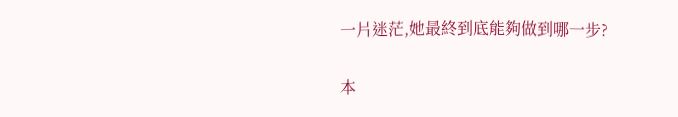一片迷茫,她最終到底能夠做到哪一步?

本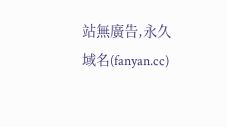站無廣告,永久域名(fanyan.cc)